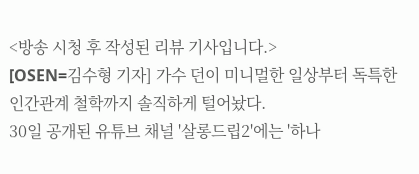<방송 시청 후 작성된 리뷰 기사입니다.>
[OSEN=김수형 기자] 가수 던이 미니멀한 일상부터 독특한 인간관계 철학까지 솔직하게 털어놨다.
30일 공개된 유튜브 채널 '살롱드립2'에는 '하나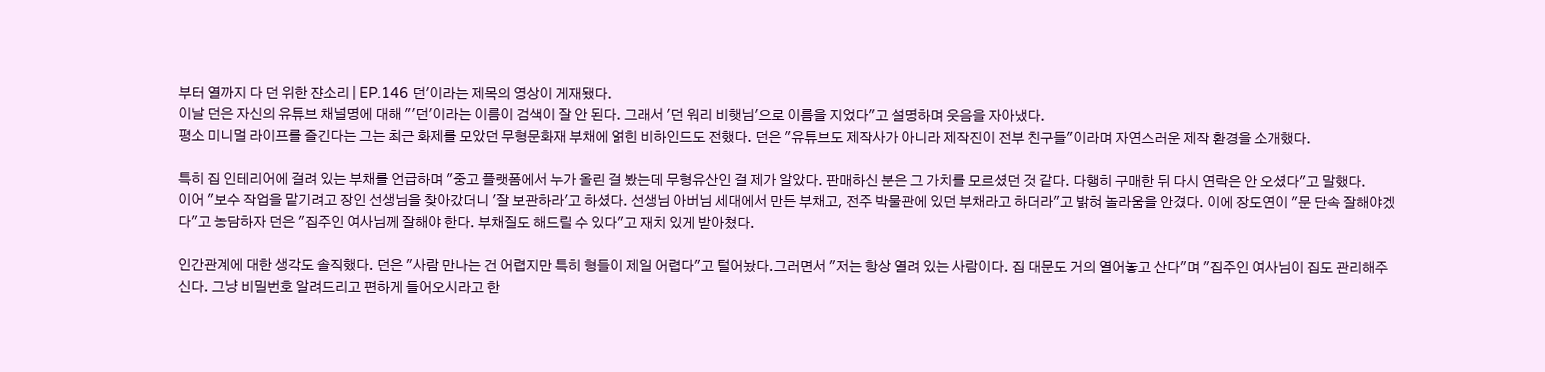부터 열까지 다 던 위한 쟌소리 | EP.146 던'이라는 제목의 영상이 게재됐다.
이날 던은 자신의 유튜브 채널명에 대해 "'던'이라는 이름이 검색이 잘 안 된다. 그래서 '던 워리 비햇님'으로 이름을 지었다"고 설명하며 웃음을 자아냈다.
평소 미니멀 라이프를 즐긴다는 그는 최근 화제를 모았던 무형문화재 부채에 얽힌 비하인드도 전했다. 던은 "유튜브도 제작사가 아니라 제작진이 전부 친구들"이라며 자연스러운 제작 환경을 소개했다.

특히 집 인테리어에 걸려 있는 부채를 언급하며 "중고 플랫폼에서 누가 올린 걸 봤는데 무형유산인 걸 제가 알았다. 판매하신 분은 그 가치를 모르셨던 것 같다. 다행히 구매한 뒤 다시 연락은 안 오셨다"고 말했다.
이어 "보수 작업을 맡기려고 장인 선생님을 찾아갔더니 '잘 보관하라'고 하셨다. 선생님 아버님 세대에서 만든 부채고, 전주 박물관에 있던 부채라고 하더라"고 밝혀 놀라움을 안겼다. 이에 장도연이 "문 단속 잘해야겠다"고 농담하자 던은 "집주인 여사님께 잘해야 한다. 부채질도 해드릴 수 있다"고 재치 있게 받아쳤다.

인간관계에 대한 생각도 솔직했다. 던은 "사람 만나는 건 어렵지만 특히 형들이 제일 어렵다"고 털어놨다.그러면서 "저는 항상 열려 있는 사람이다. 집 대문도 거의 열어놓고 산다"며 "집주인 여사님이 집도 관리해주신다. 그냥 비밀번호 알려드리고 편하게 들어오시라고 한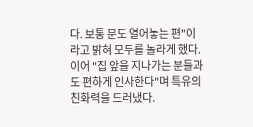다. 보통 문도 열어놓는 편"이라고 밝혀 모두를 놀라게 했다.이어 "집 앞을 지나가는 분들과도 편하게 인사한다"며 특유의 친화력을 드러냈다.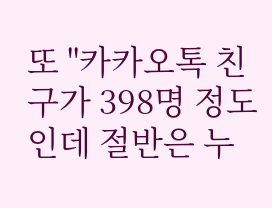또 "카카오톡 친구가 398명 정도인데 절반은 누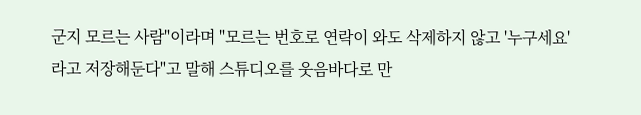군지 모르는 사람"이라며 "모르는 번호로 연락이 와도 삭제하지 않고 '누구세요'라고 저장해둔다"고 말해 스튜디오를 웃음바다로 만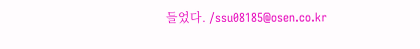들었다. /ssu08185@osen.co.kr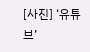[사진] ‘유튜브’